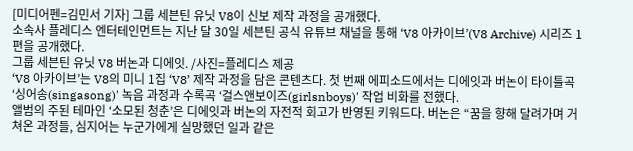[미디어펜=김민서 기자] 그룹 세븐틴 유닛 V8이 신보 제작 과정을 공개했다.
소속사 플레디스 엔터테인먼트는 지난 달 30일 세븐틴 공식 유튜브 채널을 통해 ‘V8 아카이브’(V8 Archive) 시리즈 1편을 공개했다.
그룹 세븐틴 유닛 V8 버논과 디에잇. /사진=플레디스 제공
‘V8 아카이브’는 V8의 미니 1집 ‘V8’ 제작 과정을 담은 콘텐츠다. 첫 번째 에피소드에서는 디에잇과 버논이 타이틀곡 ‘싱어송(singasong)' 녹음 과정과 수록곡 ‘걸스앤보이즈(girlsnboys)' 작업 비화를 전했다.
앨범의 주된 테마인 ‘소모된 청춘’은 디에잇과 버논의 자전적 회고가 반영된 키워드다. 버논은 “꿈을 향해 달려가며 거쳐온 과정들, 심지어는 누군가에게 실망했던 일과 같은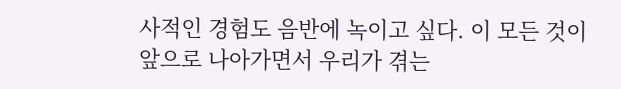사적인 경험도 음반에 녹이고 싶다. 이 모든 것이 앞으로 나아가면서 우리가 겪는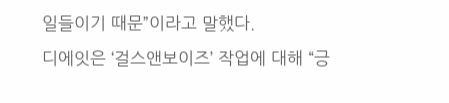일들이기 때문”이라고 말했다.
디에잇은 ‘걸스앤보이즈’ 작업에 대해 “긍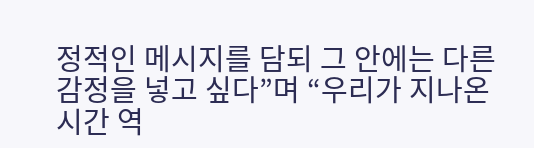정적인 메시지를 담되 그 안에는 다른 감정을 넣고 싶다”며 “우리가 지나온 시간 역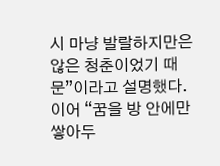시 마냥 발랄하지만은 않은 청춘이었기 때문”이라고 설명했다. 이어 “꿈을 방 안에만 쌓아두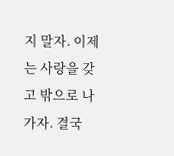지 말자. 이제는 사랑을 갖고 밖으로 나가자. 결국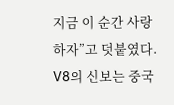지금 이 순간 사랑하자”고 덧붙였다.
V8의 신보는 중국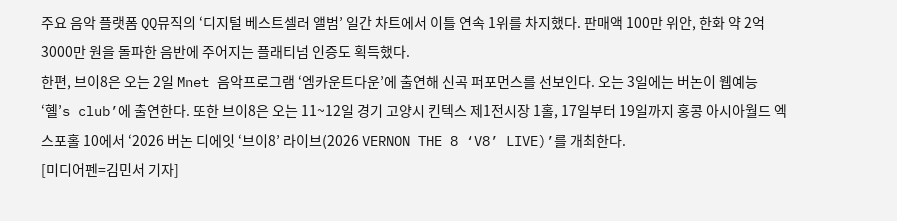주요 음악 플랫폼 QQ뮤직의 ‘디지털 베스트셀러 앨범’ 일간 차트에서 이틀 연속 1위를 차지했다. 판매액 100만 위안, 한화 약 2억 3000만 원을 돌파한 음반에 주어지는 플래티넘 인증도 획득했다.
한편, 브이8은 오는 2일 Mnet 음악프로그램 ‘엠카운트다운’에 출연해 신곡 퍼포먼스를 선보인다. 오는 3일에는 버논이 웹예능 ‘혤’s club’에 출연한다. 또한 브이8은 오는 11~12일 경기 고양시 킨텍스 제1전시장 1홀, 17일부터 19일까지 홍콩 아시아월드 엑스포홀 10에서 ‘2026 버논 디에잇 ‘브이8’ 라이브(2026 VERNON THE 8 ‘V8’ LIVE)’를 개최한다.
[미디어펜=김민서 기자]